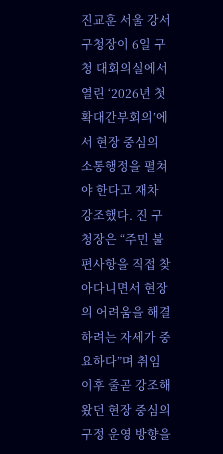진교훈 서울 강서구청장이 6일 구청 대회의실에서 열린 ‘2026년 첫 확대간부회의’에서 현장 중심의 소통행정을 펼쳐야 한다고 재차 강조했다. 진 구청장은 “주민 불편사항을 직접 찾아다니면서 현장의 어려움을 해결하려는 자세가 중요하다”며 취임 이후 줄곧 강조해왔던 현장 중심의 구정 운영 방향을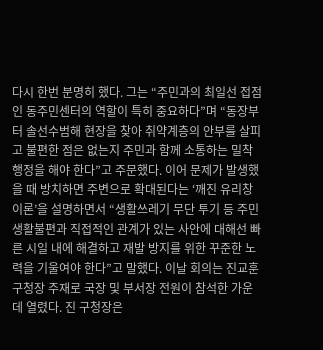다시 한번 분명히 했다. 그는 “주민과의 최일선 접점인 동주민센터의 역할이 특히 중요하다”며 “동장부터 솔선수범해 현장을 찾아 취약계층의 안부를 살피고 불편한 점은 없는지 주민과 함께 소통하는 밀착행정을 해야 한다”고 주문했다. 이어 문제가 발생했을 때 방치하면 주변으로 확대된다는 ‘깨진 유리창 이론’을 설명하면서 “생활쓰레기 무단 투기 등 주민 생활불편과 직접적인 관계가 있는 사안에 대해선 빠른 시일 내에 해결하고 재발 방지를 위한 꾸준한 노력을 기울여야 한다”고 말했다. 이날 회의는 진교훈 구청장 주재로 국장 및 부서장 전원이 참석한 가운데 열렸다. 진 구청장은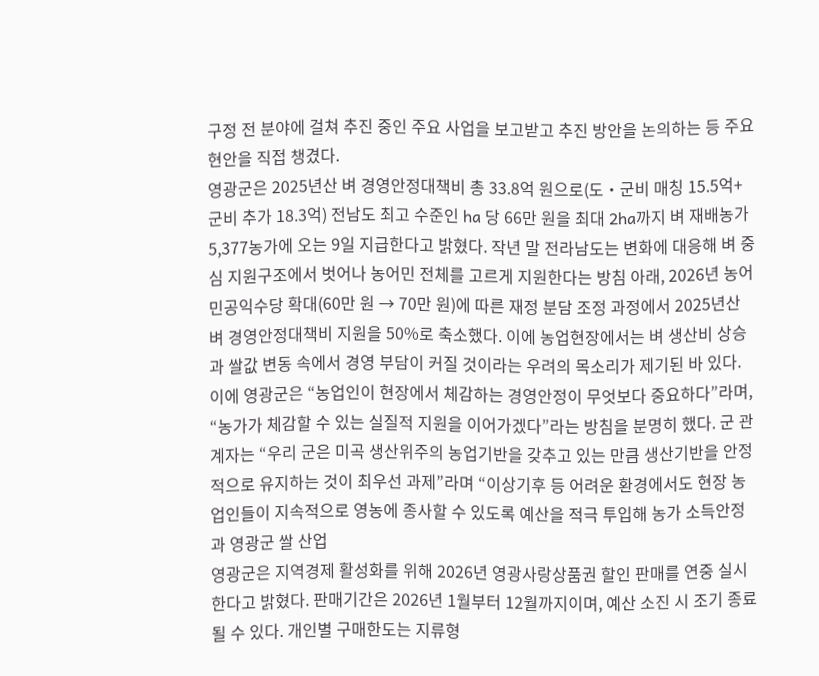구정 전 분야에 걸쳐 추진 중인 주요 사업을 보고받고 추진 방안을 논의하는 등 주요 현안을 직접 챙겼다.
영광군은 2025년산 벼 경영안정대책비 총 33.8억 원으로(도・군비 매칭 15.5억+ 군비 추가 18.3억) 전남도 최고 수준인 ha 당 66만 원을 최대 2ha까지 벼 재배농가 5,377농가에 오는 9일 지급한다고 밝혔다. 작년 말 전라남도는 변화에 대응해 벼 중심 지원구조에서 벗어나 농어민 전체를 고르게 지원한다는 방침 아래, 2026년 농어민공익수당 확대(60만 원 → 70만 원)에 따른 재정 분담 조정 과정에서 2025년산 벼 경영안정대책비 지원을 50%로 축소했다. 이에 농업현장에서는 벼 생산비 상승과 쌀값 변동 속에서 경영 부담이 커질 것이라는 우려의 목소리가 제기된 바 있다. 이에 영광군은 “농업인이 현장에서 체감하는 경영안정이 무엇보다 중요하다”라며, “농가가 체감할 수 있는 실질적 지원을 이어가겠다”라는 방침을 분명히 했다. 군 관계자는 “우리 군은 미곡 생산위주의 농업기반을 갖추고 있는 만큼 생산기반을 안정적으로 유지하는 것이 최우선 과제”라며 “이상기후 등 어려운 환경에서도 현장 농업인들이 지속적으로 영농에 종사할 수 있도록 예산을 적극 투입해 농가 소득안정과 영광군 쌀 산업
영광군은 지역경제 활성화를 위해 2026년 영광사랑상품권 할인 판매를 연중 실시한다고 밝혔다. 판매기간은 2026년 1월부터 12월까지이며, 예산 소진 시 조기 종료될 수 있다. 개인별 구매한도는 지류형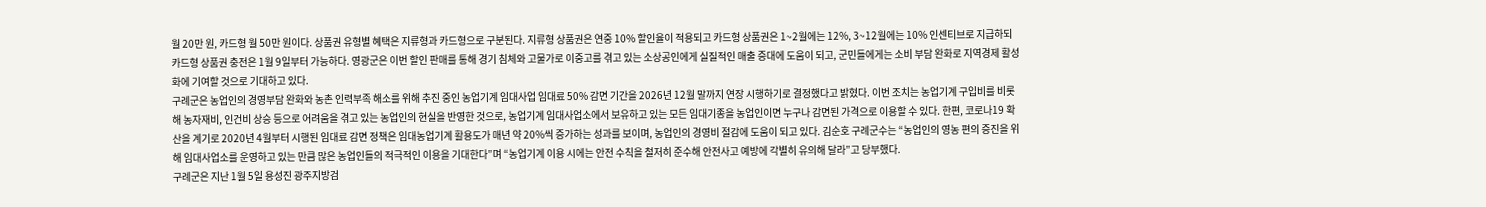월 20만 원, 카드형 월 50만 원이다. 상품권 유형별 혜택은 지류형과 카드형으로 구분된다. 지류형 상품권은 연중 10% 할인율이 적용되고 카드형 상품권은 1~2월에는 12%, 3~12월에는 10% 인센티브로 지급하되 카드형 상품권 충전은 1월 9일부터 가능하다. 영광군은 이번 할인 판매를 통해 경기 침체와 고물가로 이중고를 겪고 있는 소상공인에게 실질적인 매출 증대에 도움이 되고, 군민들에게는 소비 부담 완화로 지역경제 활성화에 기여할 것으로 기대하고 있다.
구례군은 농업인의 경영부담 완화와 농촌 인력부족 해소를 위해 추진 중인 농업기계 임대사업 임대료 50% 감면 기간을 2026년 12월 말까지 연장 시행하기로 결정했다고 밝혔다. 이번 조치는 농업기계 구입비를 비롯해 농자재비, 인건비 상승 등으로 어려움을 겪고 있는 농업인의 현실을 반영한 것으로, 농업기계 임대사업소에서 보유하고 있는 모든 임대기종을 농업인이면 누구나 감면된 가격으로 이용할 수 있다. 한편, 코로나19 확산을 계기로 2020년 4월부터 시행된 임대료 감면 정책은 임대농업기계 활용도가 매년 약 20%씩 증가하는 성과를 보이며, 농업인의 경영비 절감에 도움이 되고 있다. 김순호 구례군수는 “농업인의 영농 편의 증진을 위해 임대사업소를 운영하고 있는 만큼 많은 농업인들의 적극적인 이용을 기대한다”며 “농업기계 이용 시에는 안전 수칙을 철저히 준수해 안전사고 예방에 각별히 유의해 달라”고 당부했다.
구례군은 지난 1월 5일 용성진 광주지방검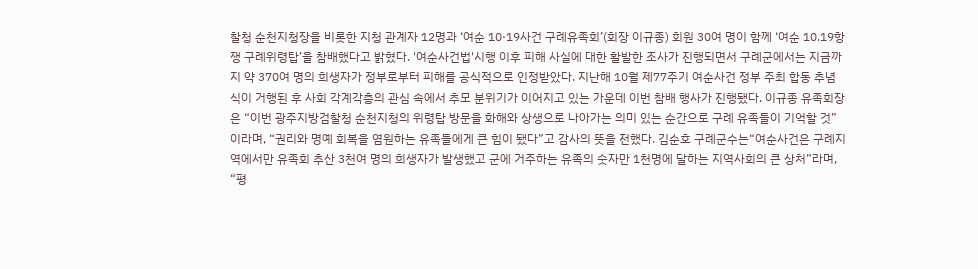찰청 순천지청장을 비롯한 지청 관계자 12명과 ‘여순 10·19사건 구례유족회’(회장 이규종) 회원 30여 명이 함께 ‘여순 10.19항쟁 구례위령탑’을 참배했다고 밝혔다. '여순사건법'시행 이후 피해 사실에 대한 활발한 조사가 진행되면서 구례군에서는 지금까지 약 370여 명의 희생자가 정부로부터 피해를 공식적으로 인정받았다. 지난해 10월 제77주기 여순사건 정부 주최 합동 추념식이 거행된 후 사회 각계각층의 관심 속에서 추모 분위기가 이어지고 있는 가운데 이번 참배 행사가 진행됐다. 이규종 유족회장은 “이번 광주지방검찰청 순천지청의 위령탑 방문을 화해와 상생으로 나아가는 의미 있는 순간으로 구례 유족들이 기억할 것”이라며, “권리와 명예 회복을 염원하는 유족들에게 큰 힘이 됐다”고 감사의 뜻을 전했다. 김순호 구례군수는“여순사건은 구례지역에서만 유족회 추산 3천여 명의 희생자가 발생했고 군에 거주하는 유족의 숫자만 1천명에 달하는 지역사회의 큰 상처”라며, “평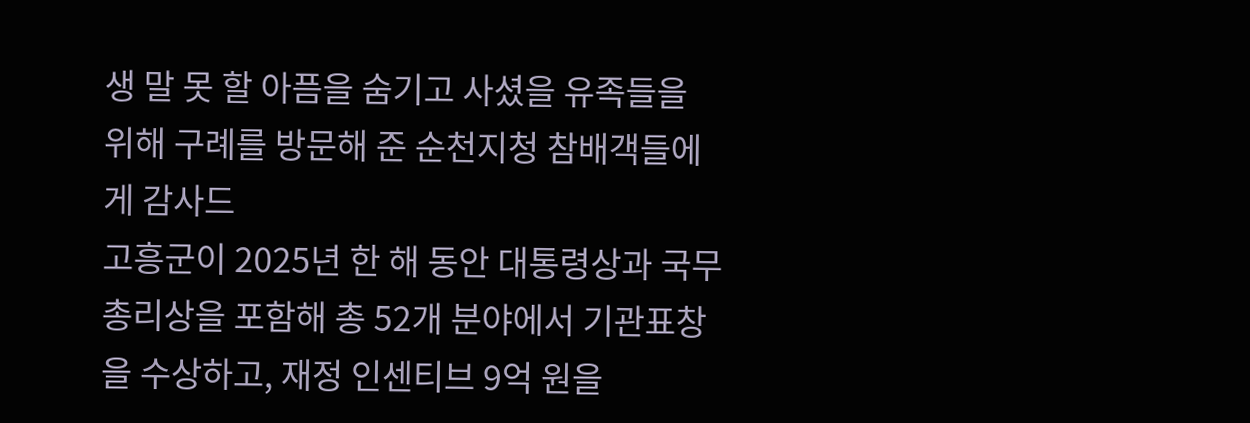생 말 못 할 아픔을 숨기고 사셨을 유족들을 위해 구례를 방문해 준 순천지청 참배객들에게 감사드
고흥군이 2025년 한 해 동안 대통령상과 국무총리상을 포함해 총 52개 분야에서 기관표창을 수상하고, 재정 인센티브 9억 원을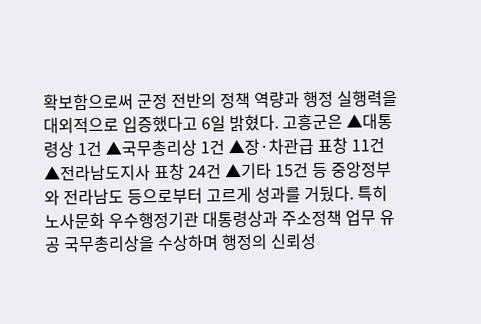확보함으로써 군정 전반의 정책 역량과 행정 실행력을 대외적으로 입증했다고 6일 밝혔다. 고흥군은 ▲대통령상 1건 ▲국무총리상 1건 ▲장·차관급 표창 11건 ▲전라남도지사 표창 24건 ▲기타 15건 등 중앙정부와 전라남도 등으로부터 고르게 성과를 거뒀다. 특히 노사문화 우수행정기관 대통령상과 주소정책 업무 유공 국무총리상을 수상하며 행정의 신뢰성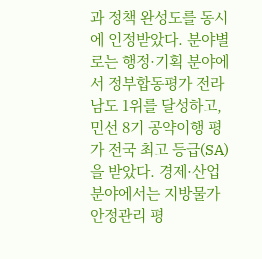과 정책 완성도를 동시에 인정받았다. 분야별로는 행정·기획 분야에서 정부합동평가 전라남도 1위를 달성하고, 민선 8기 공약이행 평가 전국 최고 등급(SA)을 받았다. 경제·산업 분야에서는 지방물가 안정관리 평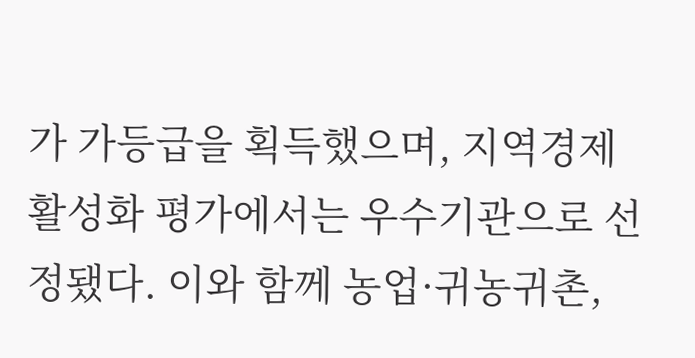가 가등급을 획득했으며, 지역경제 활성화 평가에서는 우수기관으로 선정됐다. 이와 함께 농업·귀농귀촌,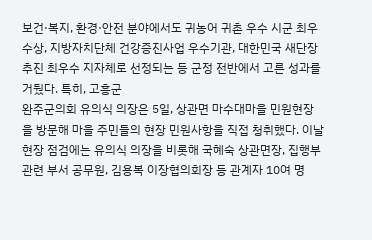보건·복지, 환경·안전 분야에서도 귀농어 귀촌 우수 시군 최우수상, 지방자치단체 건강증진사업 우수기관, 대한민국 새단장 추진 최우수 지자체로 선정되는 등 군정 전반에서 고른 성과를 거뒀다. 특히, 고흥군
완주군의회 유의식 의장은 5일, 상관면 마수대마을 민원현장을 방문해 마을 주민들의 현장 민원사항을 직접 청취했다. 이날 현장 점검에는 유의식 의장을 비롯해 국혜숙 상관면장, 집행부 관련 부서 공무원, 김용복 이장협의회장 등 관계자 10여 명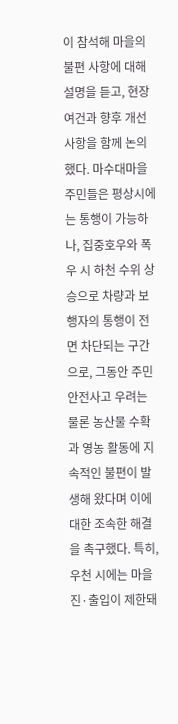이 참석해 마을의 불편 사항에 대해 설명을 듣고, 현장 여건과 향후 개선 사항을 함께 논의했다. 마수대마을 주민들은 평상시에는 통행이 가능하나, 집중호우와 폭우 시 하천 수위 상승으로 차량과 보행자의 통행이 전면 차단되는 구간으로, 그동안 주민 안전사고 우려는 물론 농산물 수확과 영농 활동에 지속적인 불편이 발생해 왔다며 이에 대한 조속한 해결을 촉구했다. 특히, 우천 시에는 마을 진·출입이 제한돼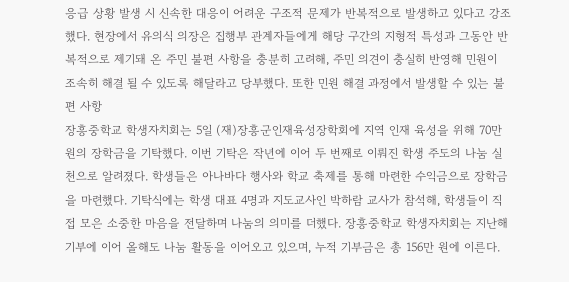응급 상황 발생 시 신속한 대응이 어려운 구조적 문제가 반복적으로 발생하고 있다고 강조했다. 현장에서 유의식 의장은 집행부 관계자들에게 해당 구간의 지형적 특성과 그동안 반복적으로 제기돼 온 주민 불편 사항을 충분히 고려해, 주민 의견이 충실히 반영해 민원이 조속히 해결 될 수 있도록 해달라고 당부했다. 또한 민원 해결 과정에서 발생할 수 있는 불편 사항
장흥중학교 학생자치회는 5일 (재)장흥군인재육성장학회에 지역 인재 육성을 위해 70만 원의 장학금을 기탁했다. 이번 기탁은 작년에 이어 두 번째로 이뤄진 학생 주도의 나눔 실천으로 알려졌다. 학생들은 아나바다 행사와 학교 축제를 통해 마련한 수익금으로 장학금을 마련했다. 기탁식에는 학생 대표 4명과 지도교사인 박하람 교사가 참석해, 학생들이 직접 모은 소중한 마음을 전달하며 나눔의 의미를 더했다. 장흥중학교 학생자치회는 지난해 기부에 이어 올해도 나눔 활동을 이어오고 있으며, 누적 기부금은 총 156만 원에 이른다.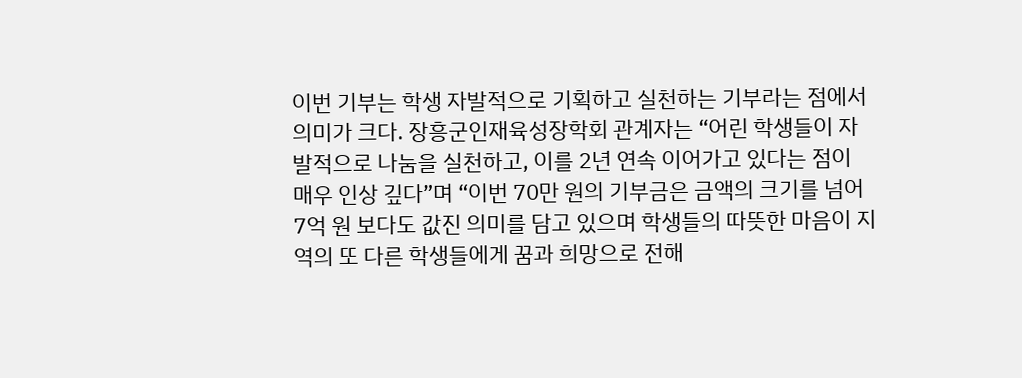이번 기부는 학생 자발적으로 기획하고 실천하는 기부라는 점에서 의미가 크다. 장흥군인재육성장학회 관계자는 “어린 학생들이 자발적으로 나눔을 실천하고, 이를 2년 연속 이어가고 있다는 점이 매우 인상 깊다”며 “이번 70만 원의 기부금은 금액의 크기를 넘어 7억 원 보다도 값진 의미를 담고 있으며 학생들의 따뜻한 마음이 지역의 또 다른 학생들에게 꿈과 희망으로 전해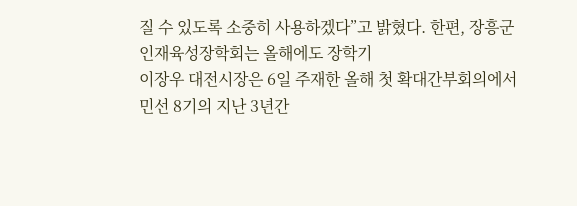질 수 있도록 소중히 사용하겠다”고 밝혔다. 한편, 장흥군인재육성장학회는 올해에도 장학기
이장우 대전시장은 6일 주재한 올해 첫 확대간부회의에서 민선 8기의 지난 3년간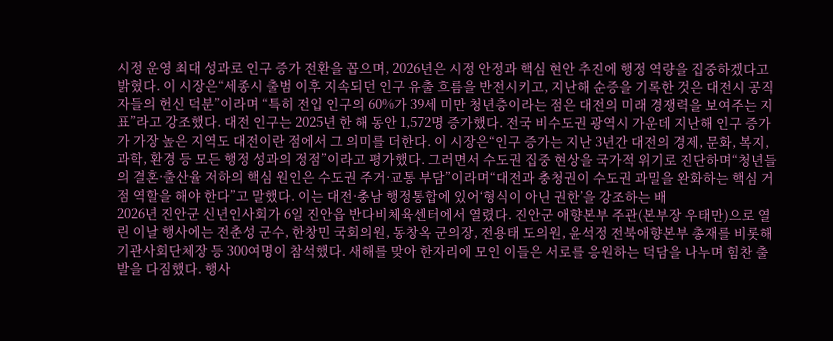시정 운영 최대 성과로 인구 증가 전환을 꼽으며, 2026년은 시정 안정과 핵심 현안 추진에 행정 역량을 집중하겠다고 밝혔다. 이 시장은“세종시 출범 이후 지속되던 인구 유출 흐름을 반전시키고, 지난해 순증을 기록한 것은 대전시 공직자들의 헌신 덕분”이라며 “특히 전입 인구의 60%가 39세 미만 청년층이라는 점은 대전의 미래 경쟁력을 보여주는 지표”라고 강조했다. 대전 인구는 2025년 한 해 동안 1,572명 증가했다. 전국 비수도권 광역시 가운데 지난해 인구 증가가 가장 높은 지역도 대전이란 점에서 그 의미를 더한다. 이 시장은“인구 증가는 지난 3년간 대전의 경제, 문화, 복지, 과학, 환경 등 모든 행정 성과의 정점”이라고 평가했다. 그러면서 수도권 집중 현상을 국가적 위기로 진단하며“청년들의 결혼·출산율 저하의 핵심 원인은 수도권 주거·교통 부담”이라며“대전과 충청권이 수도권 과밀을 완화하는 핵심 거점 역할을 해야 한다”고 말했다. 이는 대전·충남 행정통합에 있어‘형식이 아닌 권한’을 강조하는 배
2026년 진안군 신년인사회가 6일 진안읍 반다비체육센터에서 열렸다. 진안군 애향본부 주관(본부장 우태만)으로 열린 이날 행사에는 전춘성 군수, 한창민 국회의원, 동창옥 군의장, 전용태 도의원, 윤석정 전북애향본부 총재를 비롯해 기관사회단체장 등 300여명이 참석했다. 새해를 맞아 한자리에 모인 이들은 서로를 응원하는 덕담을 나누며 힘찬 출발을 다짐했다. 행사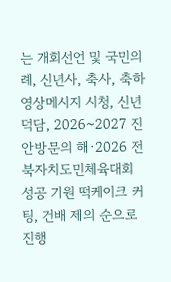는 개회선언 및 국민의례, 신년사, 축사, 축하영상메시지 시청, 신년 덕담, 2026~2027 진안방문의 해·2026 전북자치도민체육대회 성공 기원 떡케이크 커팅, 건배 제의 순으로 진행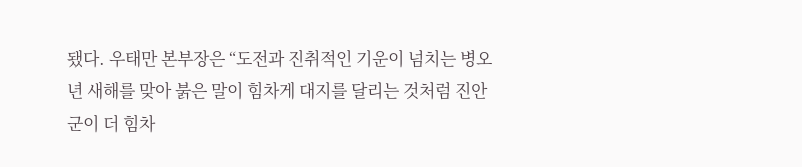됐다. 우태만 본부장은 “도전과 진취적인 기운이 넘치는 병오년 새해를 맞아 붉은 말이 힘차게 대지를 달리는 것처럼 진안군이 더 힘차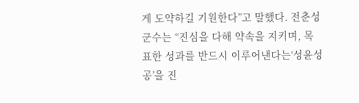게 도약하길 기원한다”고 말했다. 전춘성 군수는 “진심을 다해 약속을 지키며, 목표한 성과를 반드시 이루어낸다는‘성윤성공’을 진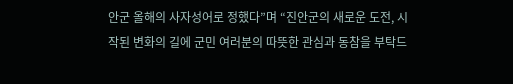안군 올해의 사자성어로 정했다”며 “진안군의 새로운 도전, 시작된 변화의 길에 군민 여러분의 따뜻한 관심과 동참을 부탁드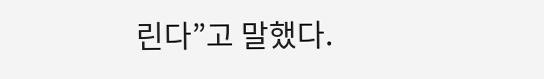린다”고 말했다.